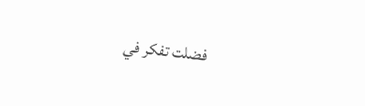فضلت تفكر في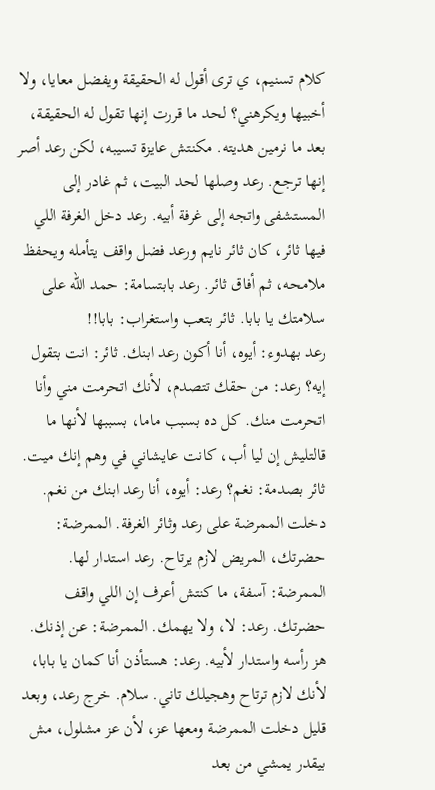كلام تسنيم، ي ترى أقول له الحقيقة ويفضل معايا، ولا أخبيها ويكرهني؟ لحد ما قررت إنها تقول له الحقيقة، بعد ما نرمين هديته. مكنتش عايزة تسيبه، لكن رعد أصر إنها ترجع. رعد وصلها لحد البيت، ثم غادر إلى المستشفى واتجه إلى غرفة أبيه. رعد دخل الغرفة اللي فيها ثائر، كان ثائر نايم ورعد فضل واقف يتأمله ويحفظ ملامحه، ثم أفاق ثائر. رعد بابتسامة: حمد الله على سلامتك يا بابا. ثائر بتعب واستغراب: بابا!!
رعد بهدوء: أيوه، أنا أكون رعد ابنك. ثائر: انت بتقول إيه؟ رعد: من حقك تتصدم، لأنك اتحرمت مني وأنا اتحرمت منك. كل ده بسبب ماما، بسببها لأنها ما قالتليش إن ليا أب، كانت عايشاني في وهم إنك ميت. ثائر بصدمة: نغم؟ رعد: أيوه، أنا رعد ابنك من نغم. دخلت الممرضة على رعد وثائر الغرفة. الممرضة: حضرتك، المريض لازم يرتاح. رعد استدار لها. الممرضة: آسفة، ما كنتش أعرف إن اللي واقف حضرتك. رعد: لا، ولا يهمك. الممرضة: عن إذنك.
هز رأسه واستدار لأبيه. رعد: هستأذن أنا كمان يا بابا، لأنك لازم ترتاح وهجيلك تاني. سلام. خرج رعد، وبعد قليل دخلت الممرضة ومعها عز، لأن عز مشلول، مش بيقدر يمشي من بعد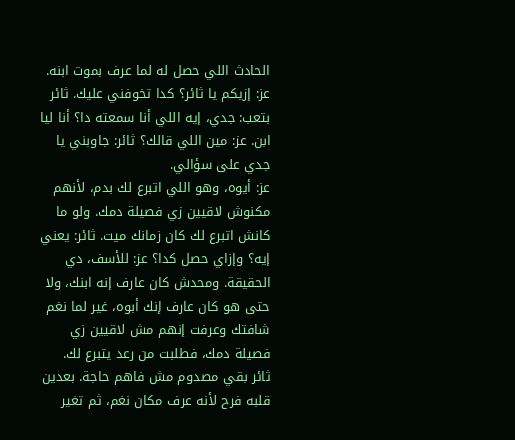الحادث اللي حصل له لما عرف بموت ابنه. عز: إزيكم يا ثائر؟ كدا تخوفني عليك. ثائر بتعب: جدي، إيه اللي أنا سمعته دا؟ أنا ليا ابن. عز: مين اللي قالك؟ ثائر: جاوبني يا جدي على سؤالي.
عز: أيوه، وهو اللي اتبرع لك بدم، لأنهم مكنوش لاقيين زي فصيلة دمك. ولو ما كانش اتبرع لك كان زمانك ميت. ثائر: يعني إيه؟ وإزاي حصل كدا؟ عز: للأسف، دي الحقيقة. ومحدش كان عارف إنه ابنك، ولا حتى هو كان عارف إنك أبوه، غير لما نغم شافتك وعرفت إنهم مش لاقيين زي فصيلة دمك، فطلبت من رعد يتبرع لك.
ثائر بقي مصدوم مش فاهم حاجة. بعدين قلبه فرح لأنه عرف مكان نغم، ثم تغير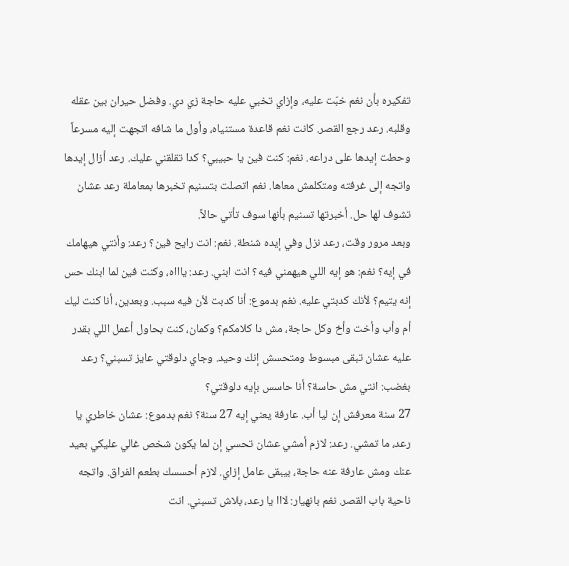تفكيره بأن نغم خبّت عليه، وإزاي تخبي عليه حاجة زي دي. وفضل حيران بين عقله وقلبه. رعد رجع القصر. كانت نغم قاعدة مستنياه، وأول ما شافه اتجهت إليه مسرعاً وحطت إيدها على دراعه. نغم: كنت فين يا حبيبي؟ كدا تقلقني عليك. رعد أزال إيدها واتجه إلى غرفته ومتكلمش معاها. نغم اتصلت بتسنيم تخبرها بمعاملة رعد عشان تشوف لها حل. أخبرتها تسنيم بأنها سوف تأتي حالاً.
وبعد مرور وقت، رعد نزل وفي إيده شنطة. نغم: انت رايح فين؟ رعد: وأنتي هيهامك في إيه؟ نغم: هو إيه اللي هيهمني فيه؟ انت ابني. رعد: ياااه، وكنت فين لما ابنك حس إنه يتيم؟ لأنك كدبتي عليه. نغم بدموع: أنا كدبت لأن فيه سبب. وبعدين، أنا كنت ليك أم وأب وأخت وأخ وكل حاجة، مش دا كلامكم؟ وكمان، كنت بحاول أعمل اللي بقدر عليه عشان تبقى مبسوط ومتحسش إنك وحيد. وجاي دلوقتي عايز تسبني؟ رعد بغضب: انتي مش حاسة؟ أنا حاسس بإيه دلوقتي؟
27 سنة معرفش إن ليا أب. عارفة يعني إيه 27 سنة؟ نغم بدموع: عشان خاطري يا رعد، ما تمشي. رعد: لازم أمشي عشان تحسي إن لما يكون شخص غالي عليكي بعيد عنك ومش عارفة عنه حاجة، بيبقى عامل إزاي. لازم أحسسك بطعم الفراق. واتجه ناحية باب القصر. نغم بانهيار: لااا يا رعد، بلاش تسبني. انت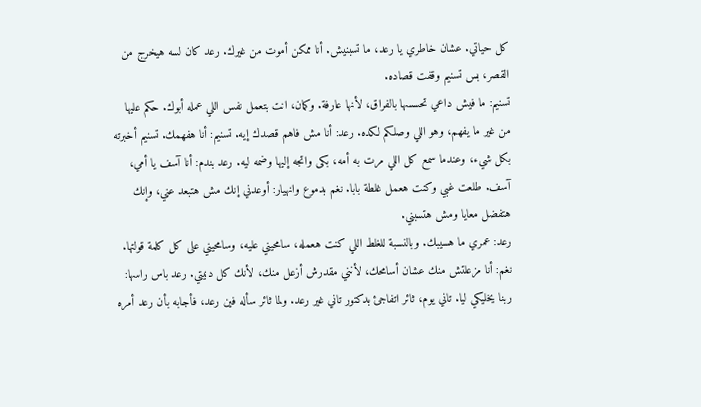كل حياتي. عشان خاطري يا رعد، ما تسبنيش. أنا ممكن أموت من غيرك. رعد كان لسه هيخرج من القصر، بس تسنيم وقفت قصاده.
تسنيم: ما فيش داعي تحسسها بالفراق، لأنها عارفة. وكمان، انت بتعمل نفس اللي عمله أبوك. حكم عليها من غير ما يفهم، وهو اللي وصلكم لكده. رعد: أنا مش فاهم قصدك إيه. تسنيم: أنا هفهمك. تسنيم أخبرته بكل شيء، وعندما سمع كل اللي مرت به أمه، بكى واتجه إليها وضمه ليه. رعد بندم: أنا آسف يا أمي، آسف. طلعت غبي وكنت هعمل غلطة بابا. نغم بدموع وانهيار: أوعدني إنك مش هتبعد عني، وإنك هتفضل معايا ومش هتسبني.
رعد: عمري ما هسيبك. وبالنسبة للغلط اللي كنت هعمله، سامحيني عليه، وسامحيني على كل كلمة قولتها. نغم: أنا مزعلتش منك عشان أسامحك، لأنني مقدرش أزعل منك، لأنك كل دنيتي. رعد باس راسها: ربنا يخليكي ليا. تاني يوم، ثائر اتفاجئ بدكتور تاني غير رعد. ولما ثائر سأله فين رعد، فأجابه بأن رعد أمره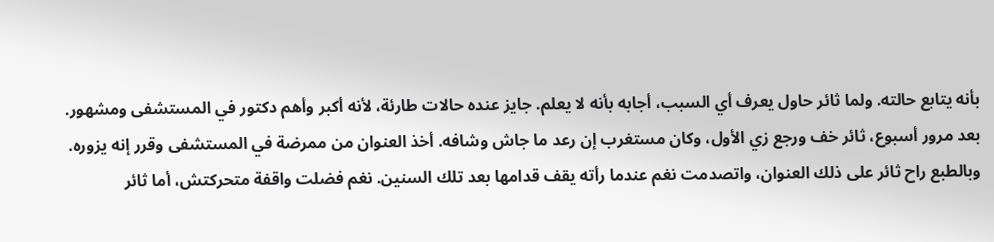بأنه يتابع حالته. ولما ثائر حاول يعرف أي السبب، أجابه بأنه لا يعلم. جايز عنده حالات طارئة، لأنه أكبر وأهم دكتور في المستشفى ومشهور.
بعد مرور أسبوع، ثائر خف ورجع زي الأول، وكان مستغرب إن رعد ما جاش وشافه. أخذ العنوان من ممرضة في المستشفى وقرر إنه يزوره. وبالطبع راح ثائر على ذلك العنوان، واتصدمت نغم عندما رأته يقف قدامها بعد تلك السنين. نغم فضلت واقفة متحركتش، أما ثائر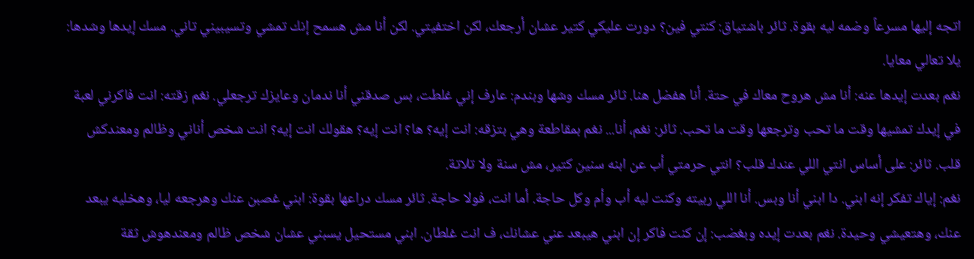اتجه إليها مسرعاً وضمه ليه بقوة. ثائر باشتياق: كنتي فين؟ دورت عليكي كتير عشان أرجعك، لكن اختفيتي. لكن أنا مش هسمح إنك تمشي وتسيبيني تاني. مسك إيدها وشدها: يلا تعالي معايا.
نغم بعدت إيدها عنه: أنا مش هروح معاك في حتة. أنا هفضل هنا. ثائر مسك وشها وبندم: عارف إني غلطت، بس صدقني أنا ندمان وعايزك ترجعلي. نغم زقته: انت فاكرني لعبة في إيدك تمشيها وقت ما تحب وترجعها وقت ما تحب. ثائر: نغم، أنا... نغم بمقاطعة وهي بتزقه: انت إيه؟ ها؟ انت إيه؟ هقولك انت إيه؟ انت شخص أناني وظالم ومعندكش قلب. ثائر: على أساس انتي اللي عندك قلب؟ انتي حرمتي أب عن ابنه سنين كتير، مش سنة ولا تلاتة.
نغم: إياك تفكر إنه ابني. دا ابني أنا وبس. أنا اللي ربيته وكنت ليه أب وأم وكل حاجة. أما انت، فولا حاجة. ثائر مسك دراعها بقوة: ابني غصبن عنك وهرجعه ليا، وهخليه يبعد عنك، وهتعيشي وحيدة. نغم بعدت إيده وبغضب: إن كنت فاكر إن ابني هيبعد عني عشانك، ف انت غلطان. ابني مستحيل يسبني عشان شخص ظالم ومعندهوش ثقة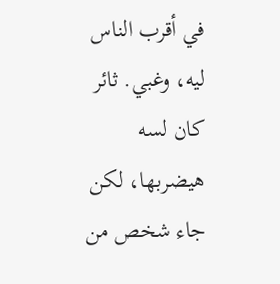في أقرب الناس ليه، وغبي. ثائر كان لسه هيضربها، لكن جاء شخص من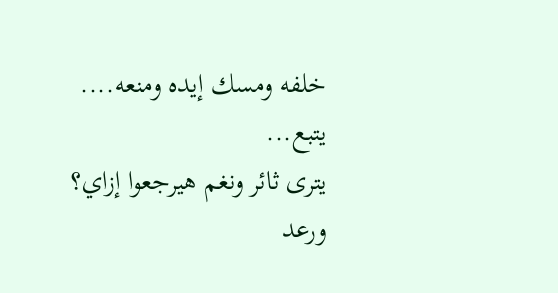خلفه ومسك إيده ومنعه.... يتبع...
يترى ثائر ونغم هيرجعوا إزاي؟ ورعد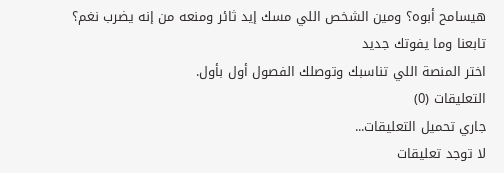هيسامح أبوه؟ ومين الشخص اللي مسك إيد ثائر ومنعه من إنه يضرب نغم؟
تابعنا وما يفوتك جديد
اختر المنصة اللي تناسبك وتوصلك الفصول أول بأول.
التعليقات (0)
جاري تحميل التعليقات...
لا توجد تعليقات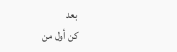بعد
كن أول من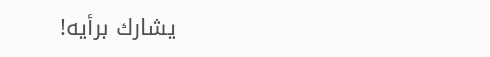يشارك برأيه!